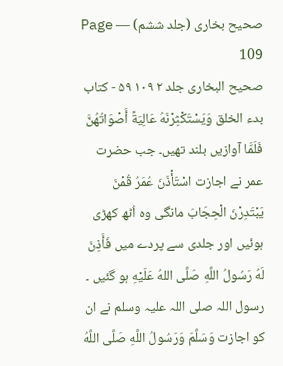صحیح بخاری (جلد ششم) — Page 109
صحيح البخاری جلد ۲ ۱۰۹ ۵۹ - كتاب بدء الخلق وَيَسْتَكْثِرْنَهُ عَالِيَةً أَصْوَاتُهُنَّ فَلَمَّا آوازیں بلند تھیں۔ جب حضرت عمر نے اجازت اسْتَأْذَنَ عُمَرُ قُمْنَ يَبْتَدِرْنَ الْحِجَابَ مانگی وہ اُٹھ کھڑی ہوئیں اور جلدی سے پردے میں فَأَذِنَ لَهُ رَسُولُ اللَّهِ صَلَّى اللهُ عَلَيْهِ ہو گئیں ۔ رسول اللہ صلی اللہ علیہ وسلم نے ان کو اجازت وَسَلَّمَ وَرَسُولُ اللَّهِ صَلَّى اللَّهُ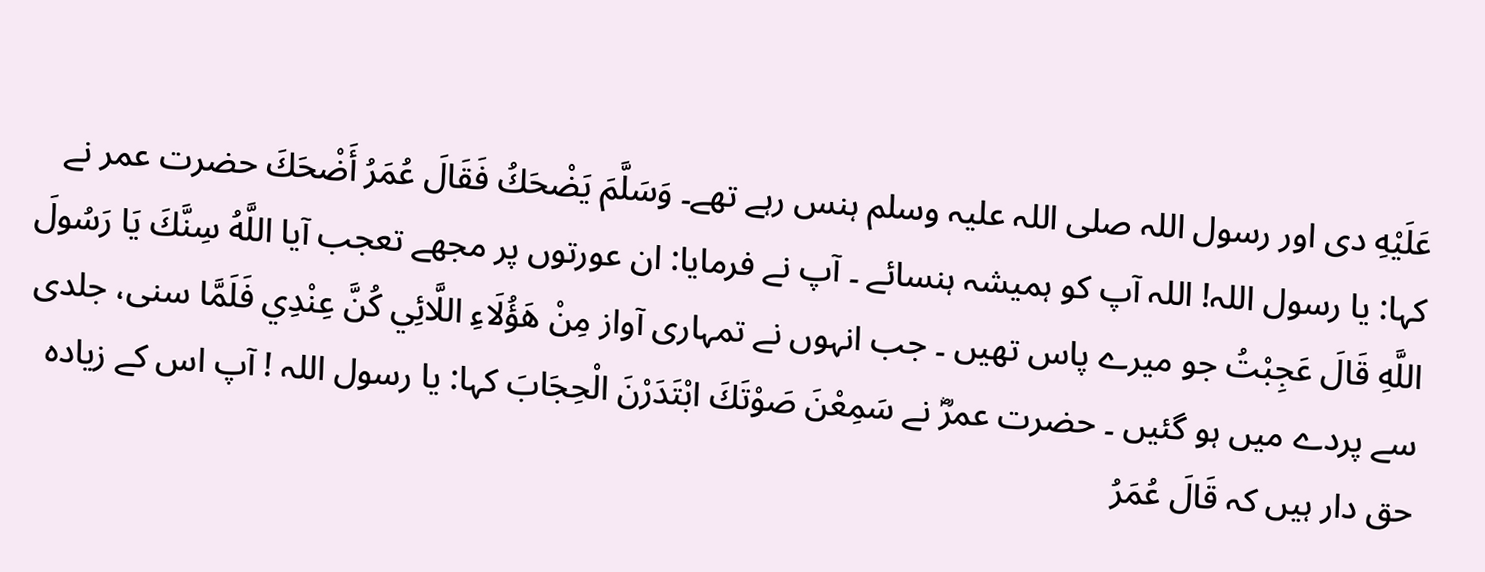عَلَيْهِ دی اور رسول اللہ صلی اللہ علیہ وسلم ہنس رہے تھے۔ وَسَلَّمَ يَضْحَكُ فَقَالَ عُمَرُ أَضْحَكَ حضرت عمر نے کہا: یا رسول اللہ! اللہ آپ کو ہمیشہ ہنسائے ۔ آپ نے فرمایا: ان عورتوں پر مجھے تعجب آیا اللَّهُ سِنَّكَ يَا رَسُولَ اللَّهِ قَالَ عَجِبْتُ جو میرے پاس تھیں ۔ جب انہوں نے تمہاری آواز مِنْ هَؤُلَاءِ اللَّائِي كُنَّ عِنْدِي فَلَمَّا سنی، جلدی سے پردے میں ہو گئیں ۔ حضرت عمرؓ نے سَمِعْنَ صَوْتَكَ ابْتَدَرْنَ الْحِجَابَ کہا: یا رسول اللہ ! آپ اس کے زیادہ حق دار ہیں کہ قَالَ عُمَرُ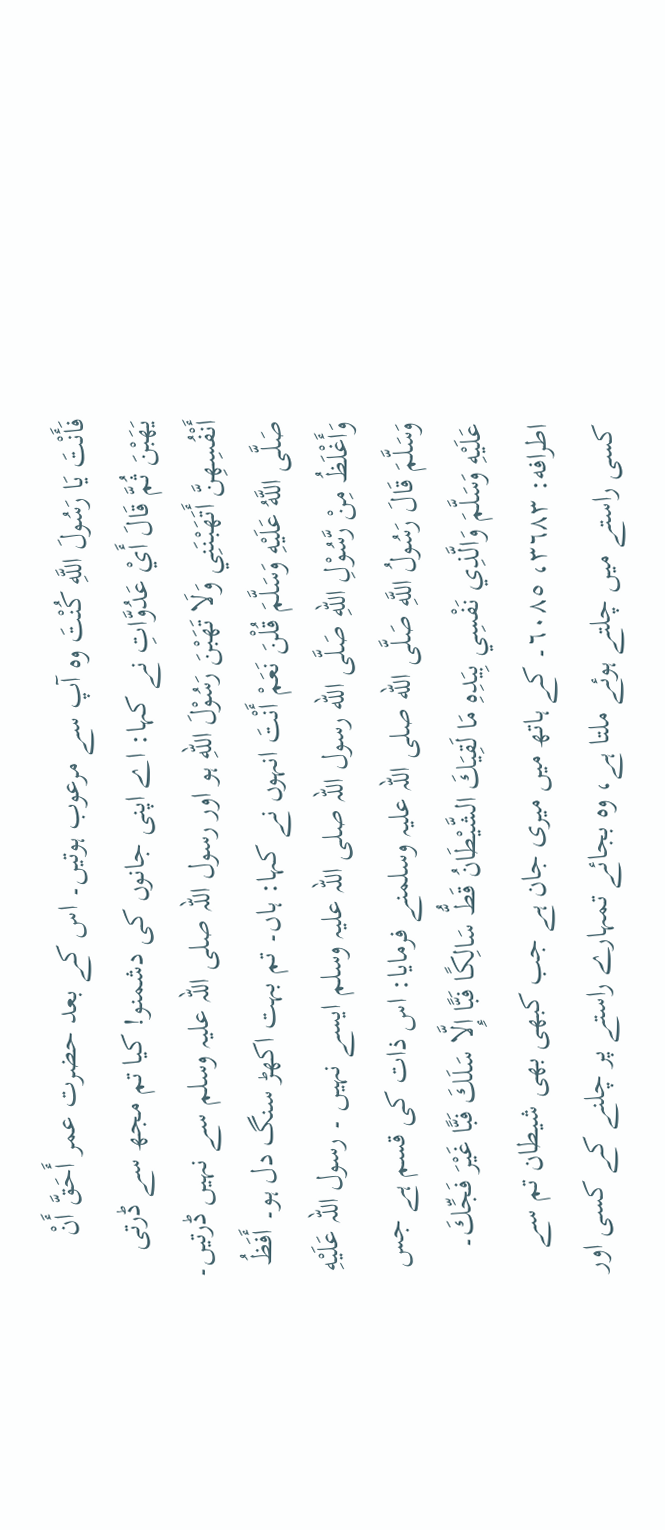فَأَنْتَ يَا رَسُولَ اللَّهِ كُنْتَ وہ آپ سے مرعوب ہوتیں۔ اس کے بعد حضرت عمر أَحَقَّ أَنْ يَهَبْنَ ثُمَّ قَالَ أَيْ عَدُوَّاتِ نے کہا: اے اپنی جانوں کی دشمنو! کیا تم مجھ سے ڈرتی أَنْفُسِهِنَّ أَتَهَبْنَنِي وَلَا تَهَبْنَ رَسُوْلَ اللهِ ہو اور رسول اللہ صلی اللہ علیہ وسلم سے نہیں ڈرتیں۔ صَلَّى اللَّهُ عَلَيْهِ وَسَلَّمَ قُلْنَ نَعَمْ أَنْتَ انہوں نے کہا: ہاں۔ تم بہت اکھڑ سنگ دل ہو۔ أَفَظُ وَأَغْلَظُ مِنْ رَّسُوْلِ اللهِ صَلَّى الله رسول اللہ صلی اللہ علیہ وسلم ایسے نہیں ۔ رسول اللہ عَلَيْهِ وَسَلَّمَ قَالَ رَسُولُ اللَّهِ صَلَّى الله صلی اللہ علیہ وسلمنے فرمایا: اس ذات کی قسم ہے جس عَلَيْهِ وَسَلَّمَ وَالَّذِي نَفْسِي بِيَدِهِ مَا لَقِيَكَ الشَّيْطَانُ قَطُّ سَالِكًا فَبًّا إِلَّا سَلَكَ فَبًّا غَيْرَ فَجِّكَ۔ اطرافه: ٣٦٨٣، ٦٠٨٥۔ کے ہاتھ میں میری جان ہے جب کبھی بھی شیطان تم سے کسی راستے میں چلتے ہوئے ملتا ہے، وہ بجائے تمہارے راستے پر چلنے کے کسی اور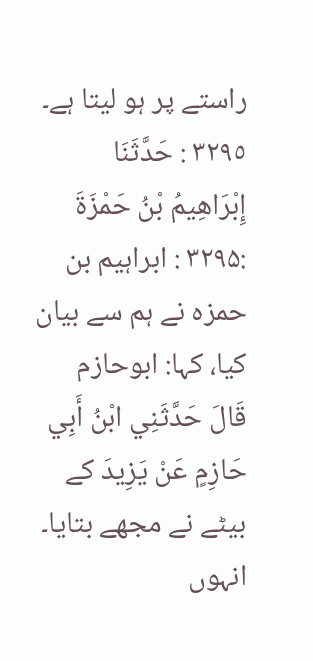راستے پر ہو لیتا ہے۔ ٣٢٩٥ : حَدَّثَنَا إِبْرَاهِيمُ بْنُ حَمْزَةَ :۳۲۹۵ : ابراہیم بن حمزہ نے ہم سے بیان کیا، کہا: ابوحازم قَالَ حَدَّثَنِي ابْنُ أَبِي حَازِمٍ عَنْ يَزِيدَ کے بیٹے نے مجھے بتایا۔ انہوں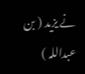نے یزید ( بن عبداللہ )